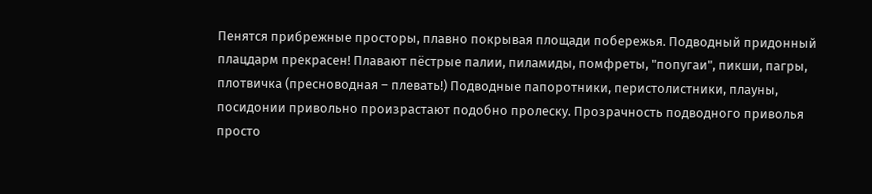Пенятся прибрежные просторы, плавно покрывая площади побережья. Подводный придонный плацдарм прекрасен! Плавают пёстрые палии, пиламиды, помфреты, "попугаи", пикши, пагры, плотвичка (пресноводная – плевать!) Подводные папоротники, перистолистники, плауны, посидонии привольно произрастают подобно пролеску. Прозрачность подводного приволья просто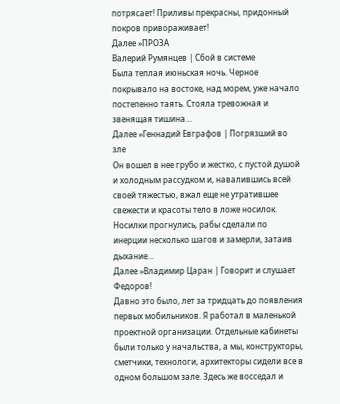потрясает! Приливы прекрасны, придонный покров привораживает!
Далее »ПРОЗА
Валерий Румянцев | Сбой в системе
Была теплая июньская ночь. Черное покрывало на востоке, над морем, уже начало постепенно таять. Стояла тревожная и звенящая тишина…
Далее »Геннадий Евграфов | Погрязший во зле
Он вошел в нее грубо и жестко, с пустой душой и холодным рассудком и, навалившись всей своей тяжестью, вжал еще не утратившее свежести и красоты тело в ложе носилок. Носилки прогнулись, рабы сделали по инерции несколько шагов и замерли, затаив дыхание…
Далее »Владимир Царан | Говорит и слушает Федоров!
Давно это было, лет за тридцать до появления первых мобильников. Я работал в маленькой проектной организации. Отдельные кабинеты были только у начальства, а мы, конструкторы, сметчики, технологи, архитекторы сидели все в одном большом зале. Здесь же восседал и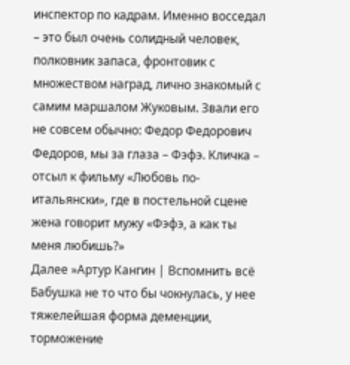инспектор по кадрам. Именно восседал – это был очень солидный человек, полковник запаса, фронтовик с множеством наград, лично знакомый с самим маршалом Жуковым. Звали его не совсем обычно: Федор Федорович Федоров, мы за глаза – Фэфэ. Кличка – отсыл к фильму «Любовь по-итальянски», где в постельной сцене жена говорит мужу «Фэфэ, а как ты меня любишь?»
Далее »Артур Кангин | Вспомнить всё
Бабушка не то что бы чокнулась, у нее тяжелейшая форма деменции, торможение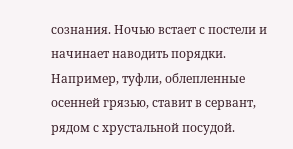сознания. Ночью встает с постели и начинает наводить порядки. Например, туфли, облепленные осенней грязью, ставит в сервант, рядом с хрустальной посудой.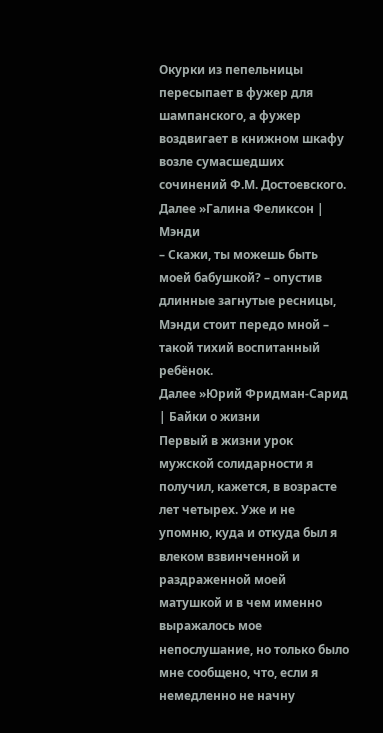Окурки из пепельницы пересыпает в фужер для шампанского, а фужер воздвигает в книжном шкафу возле сумасшедших сочинений Ф.М. Достоевского.
Далее »Галина Феликсон | Мэнди
– Скажи, ты можешь быть моей бабушкой? – опустив длинные загнутые ресницы, Мэнди стоит передо мной – такой тихий воспитанный ребёнок.
Далее »Юрий Фридман-Сарид | Байки о жизни
Первый в жизни урок мужской солидарности я получил, кажется, в возрасте лет четырех. Уже и не упомню, куда и откуда был я влеком взвинченной и раздраженной моей матушкой и в чем именно выражалось мое непослушание, но только было мне сообщено, что, если я немедленно не начну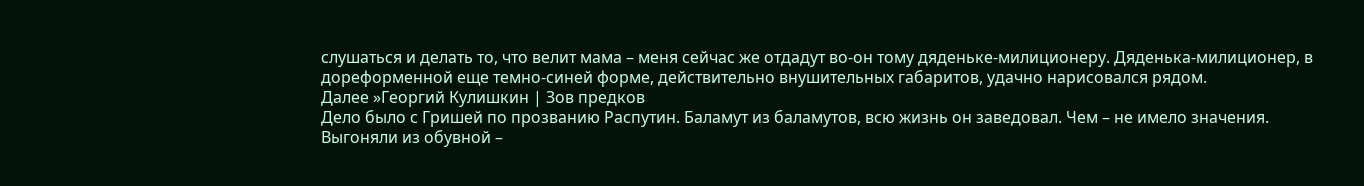слушаться и делать то, что велит мама – меня сейчас же отдадут во-он тому дяденьке-милиционеру. Дяденька-милиционер, в дореформенной еще темно-синей форме, действительно внушительных габаритов, удачно нарисовался рядом.
Далее »Георгий Кулишкин | Зов предков
Дело было с Гришей по прозванию Распутин. Баламут из баламутов, всю жизнь он заведовал. Чем – не имело значения. Выгоняли из обувной –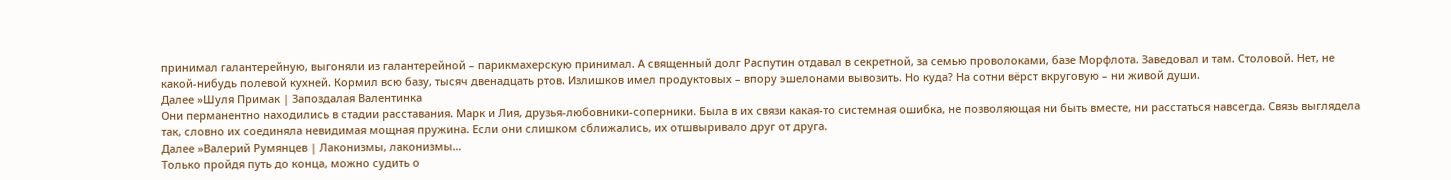принимал галантерейную, выгоняли из галантерейной – парикмахерскую принимал. А священный долг Распутин отдавал в секретной, за семью проволоками, базе Морфлота. Заведовал и там. Столовой. Нет, не какой-нибудь полевой кухней. Кормил всю базу, тысяч двенадцать ртов. Излишков имел продуктовых – впору эшелонами вывозить. Но куда? На сотни вёрст вкруговую – ни живой души.
Далее »Шуля Примак | Запоздалая Валентинка
Они перманентно находились в стадии расставания. Марк и Лия, друзья-любовники-соперники. Была в их связи какая-то системная ошибка, не позволяющая ни быть вместе, ни расстаться навсегда. Связь выглядела так, словно их соединяла невидимая мощная пружина. Если они слишком сближались, их отшвыривало друг от друга.
Далее »Валерий Румянцев | Лаконизмы, лаконизмы…
Только пройдя путь до конца, можно судить о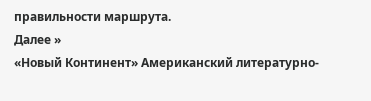правильности маршрута.
Далее »
«Новый Континент» Американский литературно-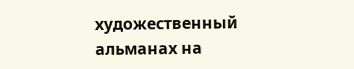художественный альманах на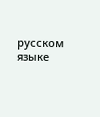русском языке